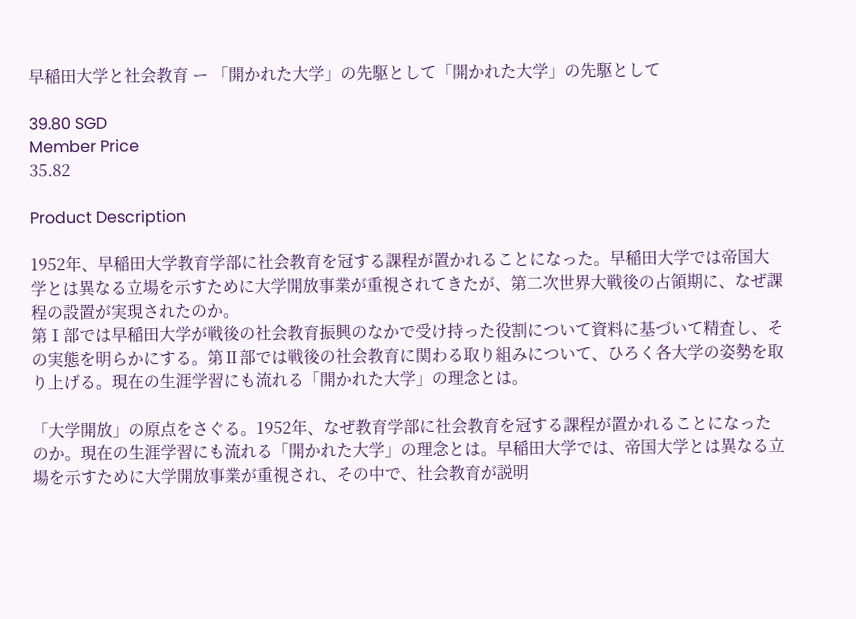早稲田大学と社会教育 ー 「開かれた大学」の先駆として「開かれた大学」の先駆として

39.80 SGD
Member Price
35.82

Product Description

1952年、早稲田大学教育学部に社会教育を冠する課程が置かれることになった。早稲田大学では帝国大学とは異なる立場を示すために大学開放事業が重視されてきたが、第二次世界大戦後の占領期に、なぜ課程の設置が実現されたのか。
第Ⅰ部では早稲田大学が戦後の社会教育振興のなかで受け持った役割について資料に基づいて精査し、その実態を明らかにする。第Ⅱ部では戦後の社会教育に関わる取り組みについて、ひろく各大学の姿勢を取り上げる。現在の生涯学習にも流れる「開かれた大学」の理念とは。

「大学開放」の原点をさぐる。1952年、なぜ教育学部に社会教育を冠する課程が置かれることになったのか。現在の生涯学習にも流れる「開かれた大学」の理念とは。早稲田大学では、帝国大学とは異なる立場を示すために大学開放事業が重視され、その中で、社会教育が説明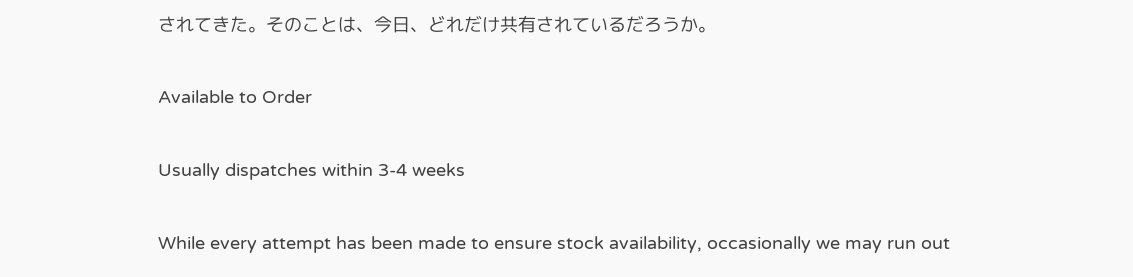されてきた。そのことは、今日、どれだけ共有されているだろうか。

Available to Order

Usually dispatches within 3-4 weeks

While every attempt has been made to ensure stock availability, occasionally we may run out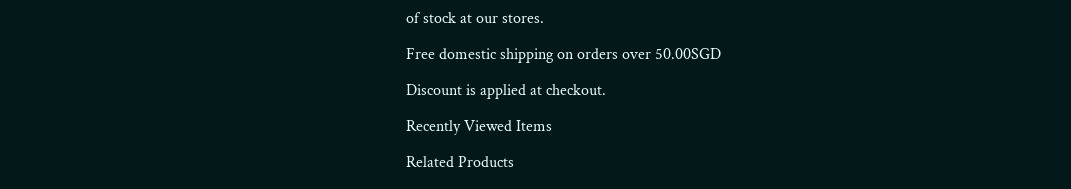of stock at our stores.

Free domestic shipping on orders over 50.00SGD

Discount is applied at checkout.

Recently Viewed Items

Related Products